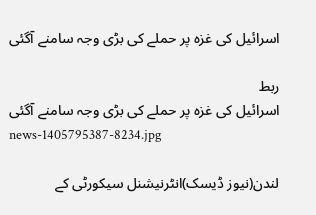اسرائیل کی غزہ پر حملے کی بڑی وجہ سامنے آگئی

ربط
اسرائیل کی غزہ پر حملے کی بڑی وجہ سامنے آگئی
news-1405795387-8234.jpg

لندن(نیوز ڈیسک)انٹرنیشنل سیکورٹی کے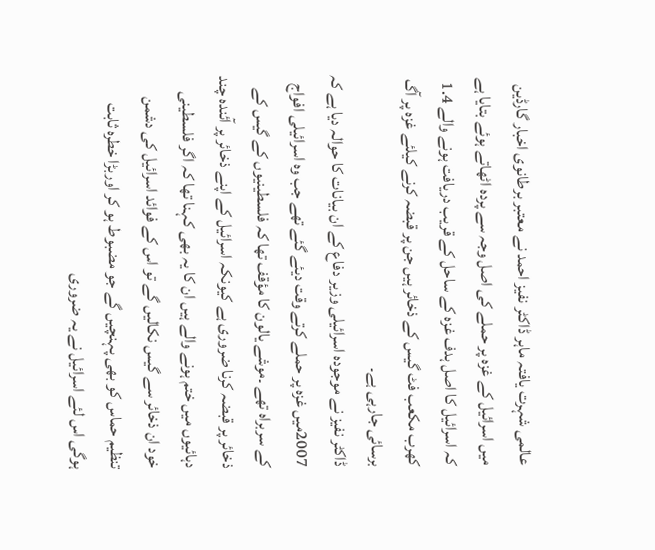عالمی شہرت یافتہ ماہر ڈاکٹر نفیز احمد نے معتبر برطانوی اخبار گارڈین میں اسرائیل کے غزہ پر حملے کی اصل وجہ سے پردہ اٹھاتے ہوئے بتایا ہے کہ اسرائیل کا اصل ہدف غزہ کے ساحل کے قریب دریافت ہونے والے 1.4 کھرب مکعب فٹ گیس کے ذخائر ہیں جن پر قبضہ کرنے کیلئے غزہ پر آگ برسائی جارہی ہے۔
ڈاکٹر نفیز نے موجودہ اسرائیلی وزیر دفاع کے ان بیانات کا حوالہ دیا ہے کہ 2007میں غزہ پر حملے کرتے وقت دیئے گئے تھے جب وہ اسرائیلی افواج کے سربراہ تھے ۔موشے یالون کا مؤقف تھا کہ فلسطینیوں کے گیس کے ذخائر پر قبضہ کرنا ضروری ہے کیونکہ اسرائیل کے اپنے ذخائر پر آئندہ چند دہائیوں میں ختم ہونے والے ہیں ان کا یہ بھی کہنا تھا کہ اگر فلسطینی خود ان ذخائر سے گیس نکالیں گے تو اس کے فوائد اسرائیل کی دشمن تنظیم حماس کو بھی پہنچیں گے جو مضبوط ہو کر اوربڑا خطرہ ثابت ہوگی اس لئے اسرائیل نے یہ ضروری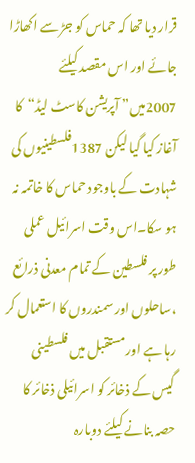قرار دیا تھا کہ حماس کو جڑ سے اکھاڑا جائے اور اس مقصد کیلئے 2007میں” آپریشن کاسٹ لیڈ“کا آغاز کیا گیا لیکن 1387فلسطینیوں کی شہادت کے باوجود حماس کا خاتمہ نہ ہو سکا۔اس وقت اسرائیل عملی طور پر فلسطین کے تمام معدنی ذرائع ،ساحلوں اور سمندروں کا استعمال کر رہا ہے اور مستقبل میں فلسطینی گیس کے ذخائر کو اسرائیلی ذخائر کا حصہ بنانے کیلئے دوبارہ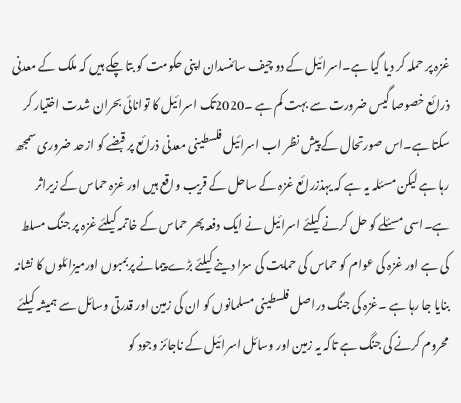غزہ پر حملہ کر دیا گیا ہے۔اسرائیل کے دو چیف سائنسدان اپنی حکومت کو بتا چکے ہیں کہ ملک کے معدنی ذرائع خصوصا گیس ضرورت سے بہت کم ہے ۔2020تک اسرائیل کا توانائی بحران شدت اختیار کر سکتا ہے۔اس صورتحال کے پیش نظر اب اسرائیل فلسطینی معدنی ذرائع پر قبضے کو ازحد ضروری سمجھ رہا ہے لیکن مسئلہ یہ ہے کہ یہذزرائع غزہ کے ساحل کے قریب واقع ہیں اور غزہ حماس کے زیراثر ہے۔اسی مسئلے کو حل کرنے کیلئے اسرائیل نے ایک دفعہ پھر حماس کے خاتمہ کیلئے غزہ پر جنگ مسلط کی ہے اور غزہ کی عوام کو حماس کی حمایت کی سزا دینے کیلئے بڑے پیمانے پربمبوں اورمیزائلوں کا نشانہ بنایا جا رہا ہے ۔غزہ کی جنگ دراصل فلسطینی مسلمانوں کو ان کی زمین اور قدرتی وسائل سے ہمیشہ کیلئے محروم کرنے کی جنگ ہے تاکہ یہ زمین اور وسائل اسرائیل کے ناجائز وجود کو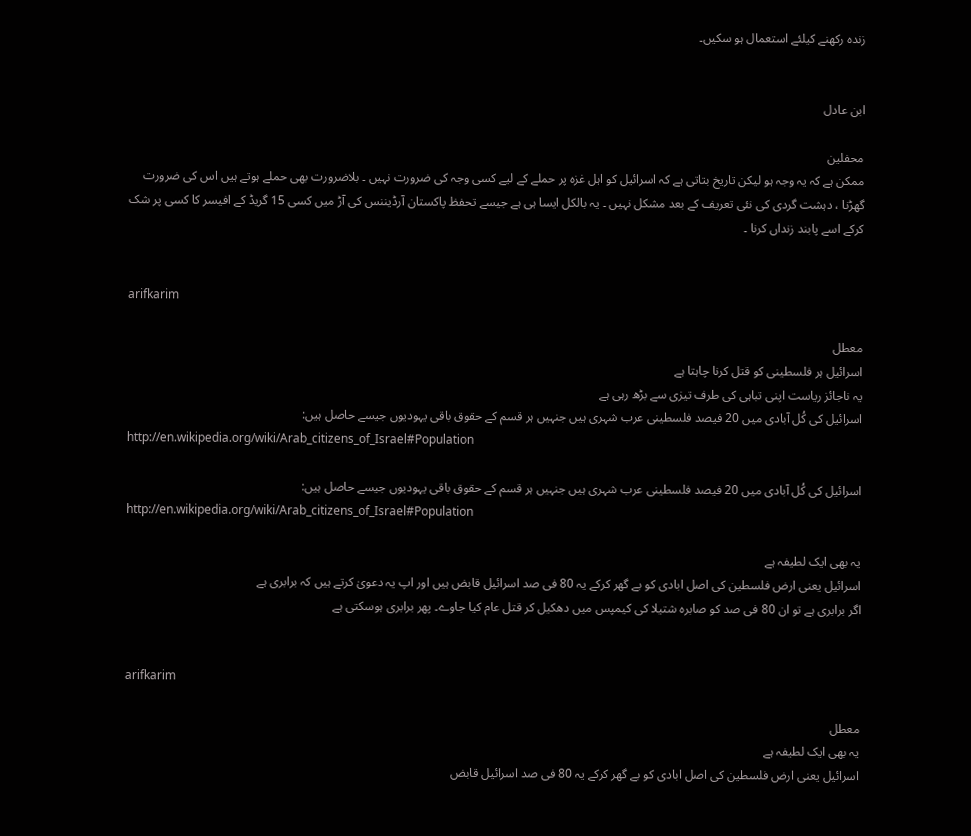زندہ رکھنے کیلئے استعمال ہو سکیں۔


ابن عادل

محفلین
ممکن ہے کہ یہ وجہ ہو لیکن تاریخ بتاتی ہے کہ اسرائیل کو اہل غزہ پر حملے کے لیے کسی وجہ کی ضرورت نہیں ۔ بلاضرورت بھی حملے ہوتے ہیں اس کی ضرورت گھڑنا ، دہشت گردی کی نئی تعریف کے بعد مشکل نہیں ۔ یہ بالکل ایسا ہی ہے جیسے تحفظ پاکستان آرڈیننس کی آڑ میں کسی 15 گریڈ کے افیسر کا کسی پر شک کرکے اسے پابند زنداں کرنا ۔


arifkarim

معطل
اسرائیل ہر فلسطینی کو قتل کرنا چاہتا ہے
یہ ناجائز ریاست اپنی تباہی کی طرف تیزی سے بڑھ رہی ہے
اسرائیل کی کُل آبادی میں 20 فیصد فلسطینی عرب شہری ہیں جنہیں ہر قسم کے حقوق باقی یہودیوں جیسے حاصل ہیں:
http://en.wikipedia.org/wiki/Arab_citizens_of_Israel#Population

اسرائیل کی کُل آبادی میں 20 فیصد فلسطینی عرب شہری ہیں جنہیں ہر قسم کے حقوق باقی یہودیوں جیسے حاصل ہیں:
http://en.wikipedia.org/wiki/Arab_citizens_of_Israel#Population

یہ بھی ایک لطیفہ ہے
اسرائیل یعنی ارض فلسطین کی اصل ابادی کو بے گھر کرکے یہ 80 فی صد اسرائیل قابض ہیں اور اپ یہ دعویٰ کرتے ہیں کہ برابری ہے
اگر برابری ہے تو ان 80 فی صد کو صابرہ شتیلا کی کیمپس میں دھکیل کر قتل عام کیا جاوے۔ پھر برابری ہوسکتی ہے


arifkarim

معطل
یہ بھی ایک لطیفہ ہے
اسرائیل یعنی ارض فلسطین کی اصل ابادی کو بے گھر کرکے یہ 80 فی صد اسرائیل قابض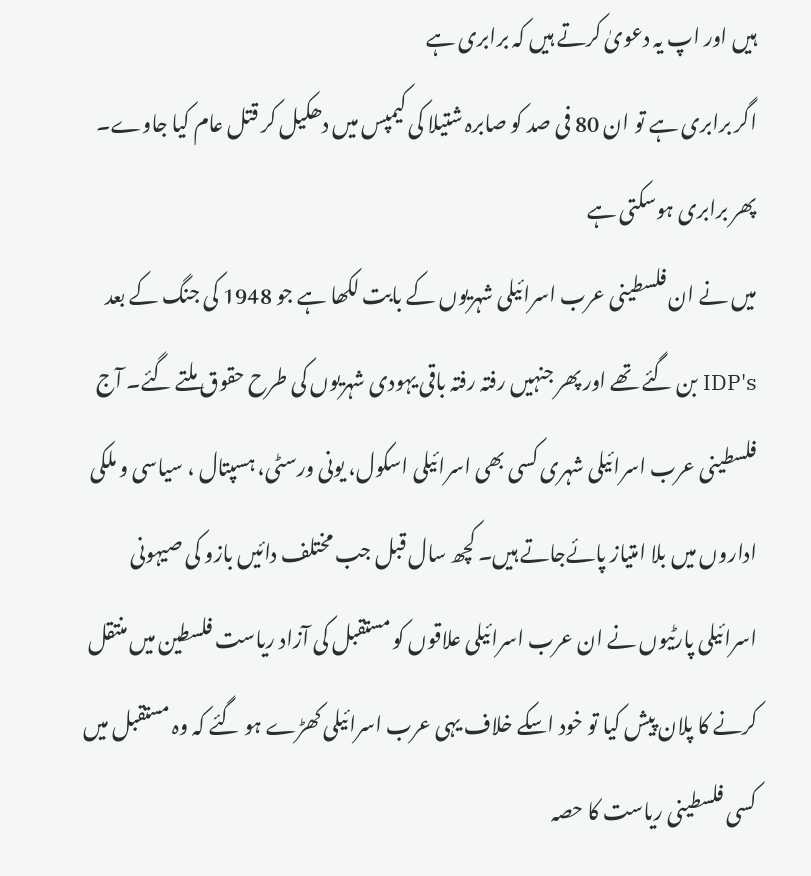ہیں اور اپ یہ دعویٰ کرتے ہیں کہ برابری ہے
اگر برابری ہے تو ان 80 فی صد کو صابرہ شتیلا کی کیمپس میں دھکیل کر قتل عام کیا جاوے۔ پھر برابری ہوسکتی ہے
میں نے ان فلسطینی عرب اسرائیلی شہریوں کے بابت لکھا ہے جو 1948 کی جنگ کے بعد IDP's بن گئے تھے اور پھر جنہیں رفتہ رفتہ باقی یہودی شہریوں کی طرح حقوق ملتے گئے۔ آج فلسطینی عرب اسرائیلی شہری کسی بھی اسرائیلی اسکول، یونی ورسٹی، ہسپتال ، سیاسی و ملکی اداروں میں بلا امتیاز پائےجاتے ہیں۔ کچھ سال قبل جب مختلف دائیں بازو کی صیہونی اسرائیلی پارٹیوں نے ان عرب اسرائیلی علاقوں کو مستقبل کی آزاد ریاست فلسطین میں منتقل کرنے کا پلان پیش کیا تو خود اسکے خلاف یہی عرب اسرائیلی کھڑے ہو گئے کہ وہ مستقبل میں کسی فلسطینی ریاست کا حصہ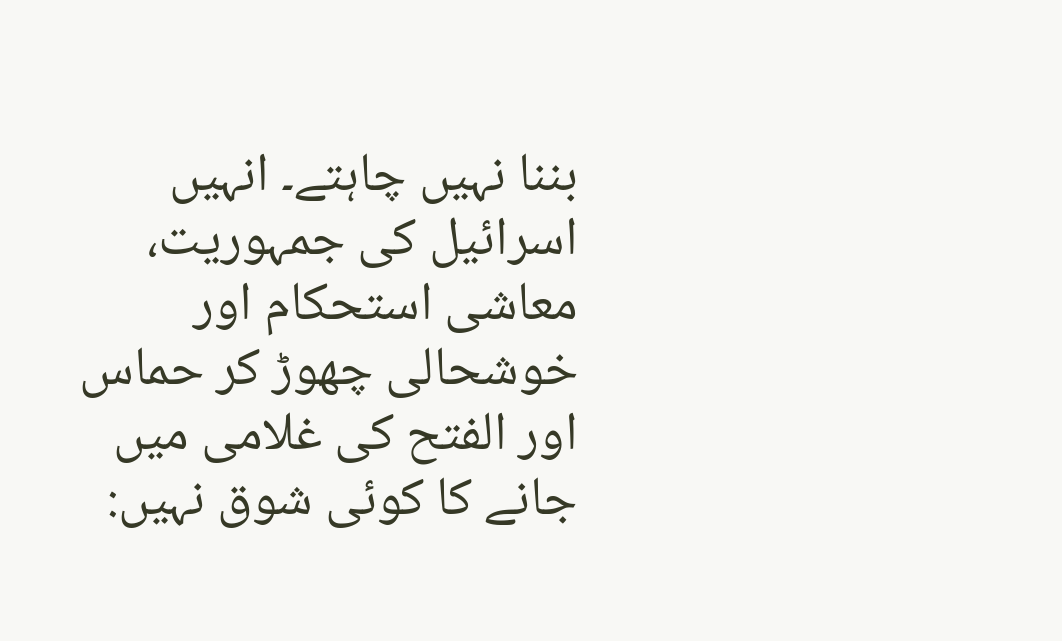بننا نہیں چاہتے۔ انہیں اسرائیل کی جمہوریت، معاشی استحکام اور خوشحالی چھوڑ کر حماس اور الفتح کی غلامی میں جانے کا کوئی شوق نہیں: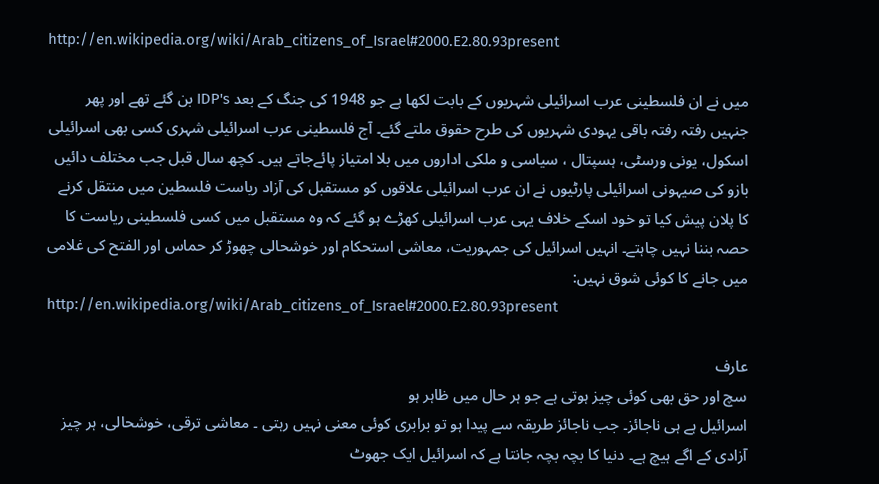http://en.wikipedia.org/wiki/Arab_citizens_of_Israel#2000.E2.80.93present

میں نے ان فلسطینی عرب اسرائیلی شہریوں کے بابت لکھا ہے جو 1948 کی جنگ کے بعد IDP's بن گئے تھے اور پھر جنہیں رفتہ رفتہ باقی یہودی شہریوں کی طرح حقوق ملتے گئے۔ آج فلسطینی عرب اسرائیلی شہری کسی بھی اسرائیلی اسکول، یونی ورسٹی، ہسپتال ، سیاسی و ملکی اداروں میں بلا امتیاز پائےجاتے ہیں۔ کچھ سال قبل جب مختلف دائیں بازو کی صیہونی اسرائیلی پارٹیوں نے ان عرب اسرائیلی علاقوں کو مستقبل کی آزاد ریاست فلسطین میں منتقل کرنے کا پلان پیش کیا تو خود اسکے خلاف یہی عرب اسرائیلی کھڑے ہو گئے کہ وہ مستقبل میں کسی فلسطینی ریاست کا حصہ بننا نہیں چاہتے۔ انہیں اسرائیل کی جمہوریت، معاشی استحکام اور خوشحالی چھوڑ کر حماس اور الفتح کی غلامی میں جانے کا کوئی شوق نہیں:
http://en.wikipedia.org/wiki/Arab_citizens_of_Israel#2000.E2.80.93present

عارف
سچ اور حق بھی کوئی چیز ہوتی ہے جو ہر حال میں ظاہر ہو
اسرائیل ہے ہی ناجائز۔ جب ناجائز طریقہ سے پیدا ہو تو برابری کوئی معنی نہیں رہتی ۔ معاشی ترقی، خوشحالی، ہر چیز آزادی کے اگے ہیچ ہے۔ دنیا کا بچہ بچہ جانتا ہے کہ اسرائیل ایک جھوٹ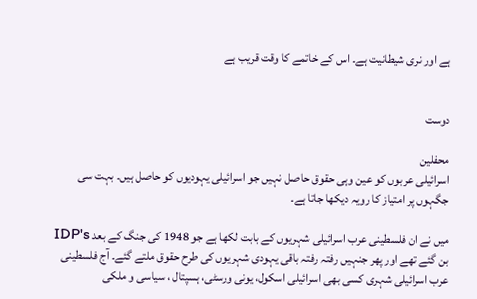ہے اور نری شیطانیت ہے۔ اس کے خاتمے کا وقت قریب ہے


دوست

محفلین
اسرائیلی عربوں کو عین وہی حقوق حاصل نہیں جو اسرائیلی یہودیوں کو حاصل ہیں۔ بہت سی جگہوں پر امتیاز کا رویہ دیکھا جاتا ہے۔

میں نے ان فلسطینی عرب اسرائیلی شہریوں کے بابت لکھا ہے جو 1948 کی جنگ کے بعد IDP's بن گئے تھے اور پھر جنہیں رفتہ رفتہ باقی یہودی شہریوں کی طرح حقوق ملتے گئے۔ آج فلسطینی عرب اسرائیلی شہری کسی بھی اسرائیلی اسکول، یونی ورسٹی، ہسپتال ، سیاسی و ملکی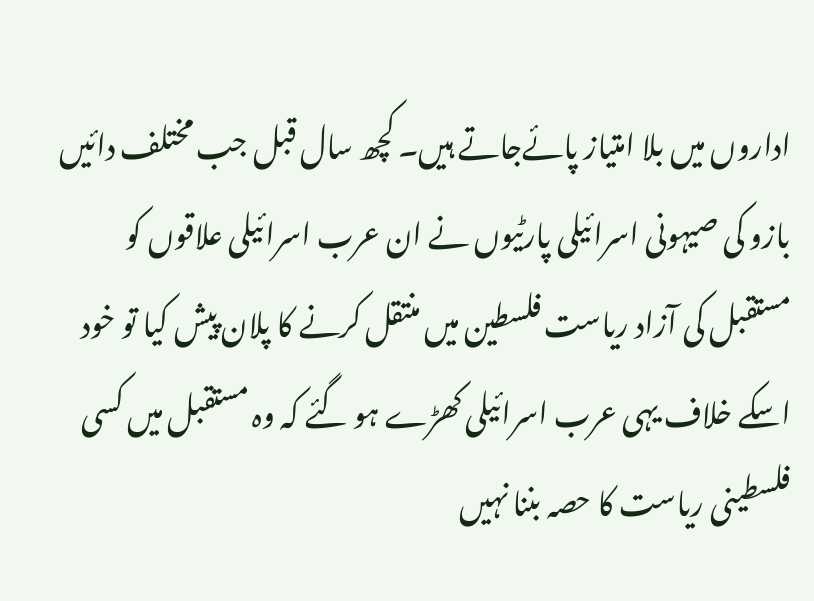اداروں میں بلا امتیاز پائےجاتے ہیں۔ کچھ سال قبل جب مختلف دائیں بازو کی صیہونی اسرائیلی پارٹیوں نے ان عرب اسرائیلی علاقوں کو مستقبل کی آزاد ریاست فلسطین میں منتقل کرنے کا پلان پیش کیا تو خود اسکے خلاف یہی عرب اسرائیلی کھڑے ہو گئے کہ وہ مستقبل میں کسی فلسطینی ریاست کا حصہ بننا نہیں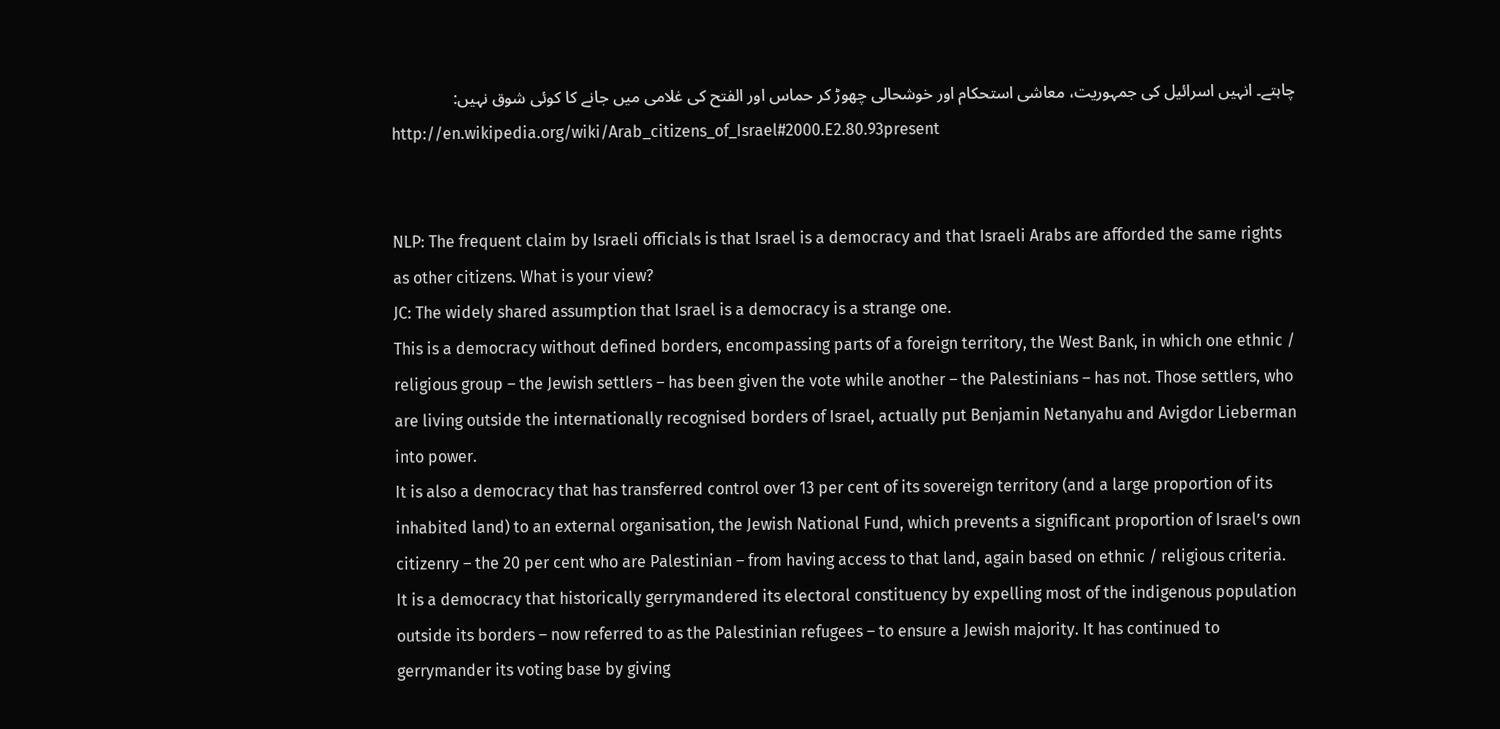چاہتے۔ انہیں اسرائیل کی جمہوریت، معاشی استحکام اور خوشحالی چھوڑ کر حماس اور الفتح کی غلامی میں جانے کا کوئی شوق نہیں:
http://en.wikipedia.org/wiki/Arab_citizens_of_Israel#2000.E2.80.93present


NLP: The frequent claim by Israeli officials is that Israel is a democracy and that Israeli Arabs are afforded the same rights as other citizens. What is your view?
JC: The widely shared assumption that Israel is a democracy is a strange one.
This is a democracy without defined borders, encompassing parts of a foreign territory, the West Bank, in which one ethnic / religious group – the Jewish settlers – has been given the vote while another – the Palestinians – has not. Those settlers, who are living outside the internationally recognised borders of Israel, actually put Benjamin Netanyahu and Avigdor Lieberman into power.
It is also a democracy that has transferred control over 13 per cent of its sovereign territory (and a large proportion of its inhabited land) to an external organisation, the Jewish National Fund, which prevents a significant proportion of Israel’s own citizenry – the 20 per cent who are Palestinian – from having access to that land, again based on ethnic / religious criteria.
It is a democracy that historically gerrymandered its electoral constituency by expelling most of the indigenous population outside its borders – now referred to as the Palestinian refugees – to ensure a Jewish majority. It has continued to gerrymander its voting base by giving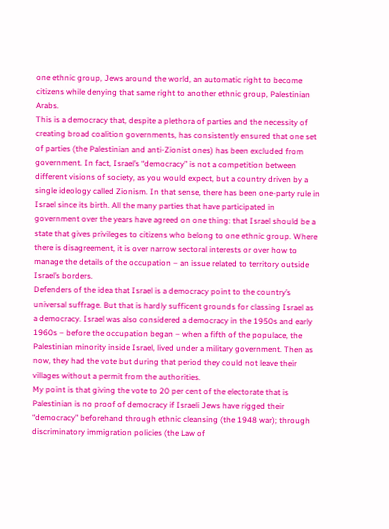one ethnic group, Jews around the world, an automatic right to become citizens while denying that same right to another ethnic group, Palestinian Arabs.
This is a democracy that, despite a plethora of parties and the necessity of creating broad coalition governments, has consistently ensured that one set of parties (the Palestinian and anti-Zionist ones) has been excluded from government. In fact, Israel’s “democracy” is not a competition between different visions of society, as you would expect, but a country driven by a single ideology called Zionism. In that sense, there has been one-party rule in Israel since its birth. All the many parties that have participated in government over the years have agreed on one thing: that Israel should be a state that gives privileges to citizens who belong to one ethnic group. Where there is disagreement, it is over narrow sectoral interests or over how to manage the details of the occupation – an issue related to territory outside Israel’s borders.
Defenders of the idea that Israel is a democracy point to the country’s universal suffrage. But that is hardly sufficent grounds for classing Israel as a democracy. Israel was also considered a democracy in the 1950s and early 1960s – before the occupation began – when a fifth of the populace, the Palestinian minority inside Israel, lived under a military government. Then as now, they had the vote but during that period they could not leave their villages without a permit from the authorities.
My point is that giving the vote to 20 per cent of the electorate that is Palestinian is no proof of democracy if Israeli Jews have rigged their “democracy” beforehand through ethnic cleansing (the 1948 war); through discriminatory immigration policies (the Law of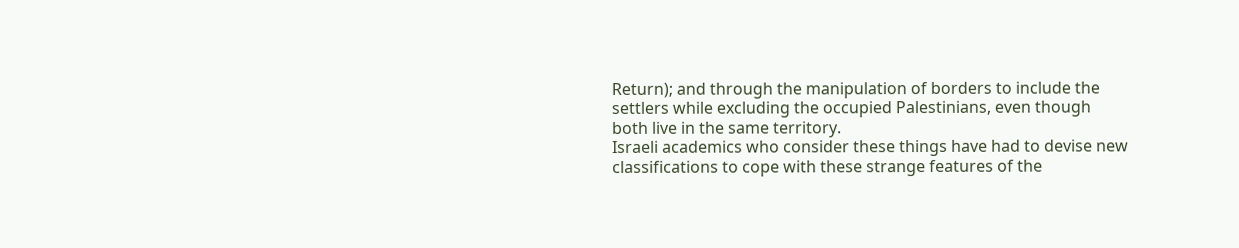Return); and through the manipulation of borders to include the settlers while excluding the occupied Palestinians, even though both live in the same territory.
Israeli academics who consider these things have had to devise new classifications to cope with these strange features of the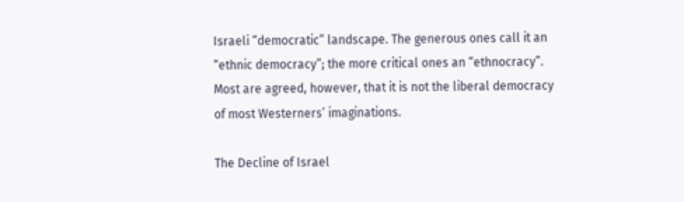Israeli “democratic” landscape. The generous ones call it an “ethnic democracy”; the more critical ones an “ethnocracy”. Most are agreed, however, that it is not the liberal democracy of most Westerners’ imaginations.

The Decline of Israel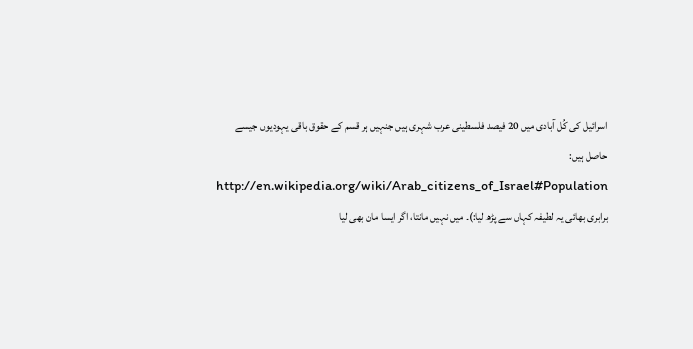اسرائیل کی کُل آبادی میں 20 فیصد فلسطینی عرب شہری ہیں جنہیں ہر قسم کے حقوق باقی یہودیوں جیسے حاصل ہیں:
http://en.wikipedia.org/wiki/Arab_citizens_of_Israel#Population
برابری بھائی یہ لطیفہ کہاں سے پڑھ لیا:)۔ میں نہیں مانتا، اگر ایسا مان بھی لیا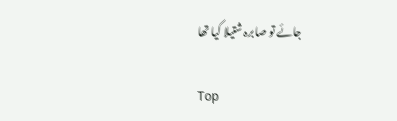جائے تو صابرہ شتیلا کیا تھا

Top